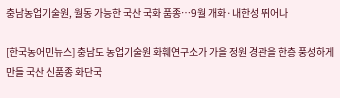충남농업기술원, 월동 가능한 국산 국화 품종…9월 개화·내한성 뛰어나

[한국농어민뉴스] 충남도 농업기술원 화훼연구소가 가을 정원 경관을 한층 풍성하게 만들 국산 신품종 화단국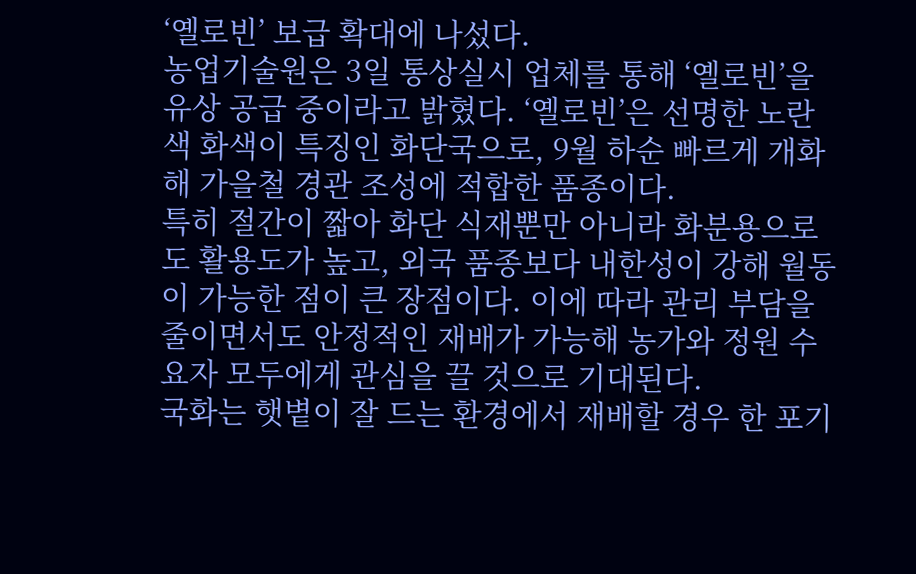‘옐로빈’ 보급 확대에 나섰다.
농업기술원은 3일 통상실시 업체를 통해 ‘옐로빈’을 유상 공급 중이라고 밝혔다. ‘옐로빈’은 선명한 노란색 화색이 특징인 화단국으로, 9월 하순 빠르게 개화해 가을철 경관 조성에 적합한 품종이다.
특히 절간이 짧아 화단 식재뿐만 아니라 화분용으로도 활용도가 높고, 외국 품종보다 내한성이 강해 월동이 가능한 점이 큰 장점이다. 이에 따라 관리 부담을 줄이면서도 안정적인 재배가 가능해 농가와 정원 수요자 모두에게 관심을 끌 것으로 기대된다.
국화는 햇볕이 잘 드는 환경에서 재배할 경우 한 포기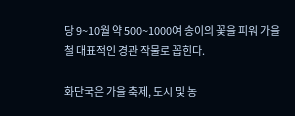당 9~10월 약 500~1000여 송이의 꽃을 피워 가을철 대표적인 경관 작물로 꼽힌다.

화단국은 가을 축제, 도시 및 농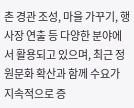촌 경관 조성, 마을 가꾸기, 행사장 연출 등 다양한 분야에서 활용되고 있으며, 최근 정원문화 확산과 함께 수요가 지속적으로 증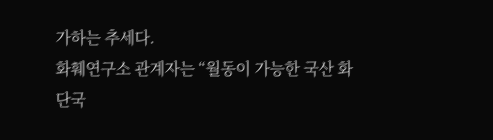가하는 추세다.
화훼연구소 관계자는 “월동이 가능한 국산 화단국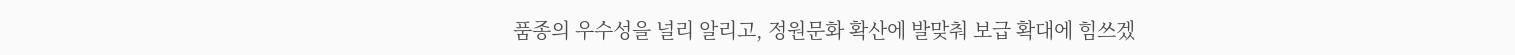품종의 우수성을 널리 알리고, 정원문화 확산에 발맞춰 보급 확대에 힘쓰겠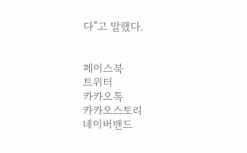다”고 말했다.


페이스북
트위터
카카오톡
카카오스토리
네이버밴드